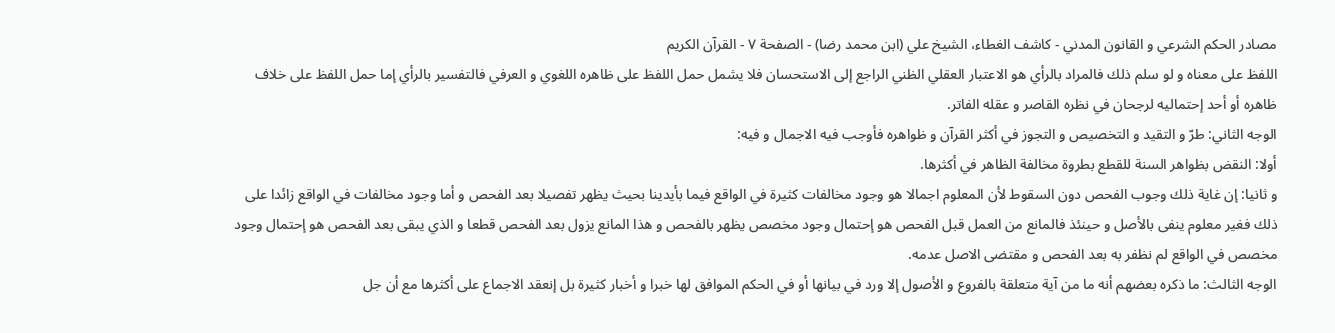مصادر الحكم الشرعي و القانون المدني - كاشف الغطاء، الشيخ علي (ابن محمد رضا) - الصفحة ٧ - القرآن الكريم
اللفظ على معناه و لو سلم ذلك فالمراد بالرأي هو الاعتبار العقلي الظني الراجع إلى الاستحسان فلا يشمل حمل اللفظ على ظاهره اللغوي و العرفي فالتفسير بالرأي إما حمل اللفظ على خلاف ظاهره أو أحد إحتماليه لرجحان في نظره القاصر و عقله الفاتر.
الوجه الثاني: طرّ و التقيد و التخصيص و التجوز في أكثر القرآن و ظواهره فأوجب فيه الاجمال و فيه:
أولا: النقض بظواهر السنة للقطع بطروة مخالفة الظاهر في أكثرها.
و ثانيا: إن غاية ذلك وجوب الفحص دون السقوط لأن المعلوم اجمالا هو وجود مخالفات كثيرة في الواقع فيما بأيدينا بحيث يظهر تفصيلا بعد الفحص و أما وجود مخالفات في الواقع زائدا على ذلك فغير معلوم ينفى بالأصل و حينئذ فالمانع من العمل قبل الفحص هو إحتمال وجود مخصص يظهر بالفحص و هذا المانع يزول بعد الفحص قطعا و الذي يبقى بعد الفحص هو إحتمال وجود مخصص في الواقع لم نظفر به بعد الفحص و مقتضى الاصل عدمه.
الوجه الثالث: ما ذكره بعضهم أنه ما من آية متعلقة بالفروع و الأصول إلا ورد في بيانها أو في الحكم الموافق لها خبرا و أخبار كثيرة بل إنعقد الاجماع على أكثرها مع أن جل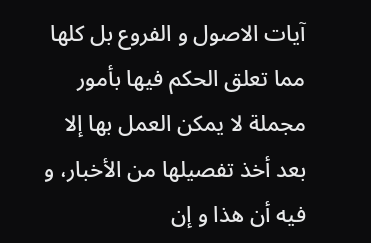آيات الاصول و الفروع بل كلها مما تعلق الحكم فيها بأمور مجملة لا يمكن العمل بها إلا بعد أخذ تفصيلها من الأخبار، و فيه أن هذا و إن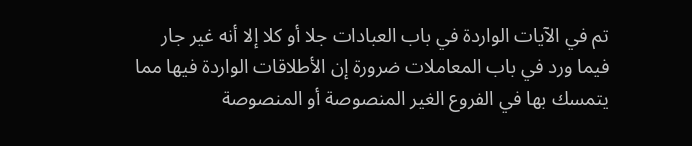تم في الآيات الواردة في باب العبادات جلا أو كلا إلا أنه غير جار فيما ورد في باب المعاملات ضرورة إن الأطلاقات الواردة فيها مما يتمسك بها في الفروع الغير المنصوصة أو المنصوصة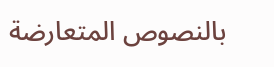بالنصوص المتعارضة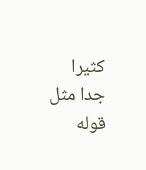كثيرا جدا مثل قوله